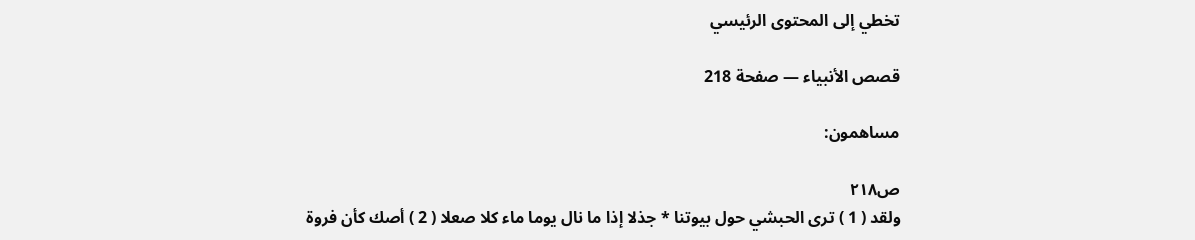تخطي إلى المحتوى الرئيسي

قصص الأنبياء — صفحة 218

مساهمون:

ص٢١٨
ولقد ( 1 ) ترى الحبشي حول بيوتنا * جذلا إذا ما نال يوما ماء كلا صعلا ( 2 ) أصك كأن فروة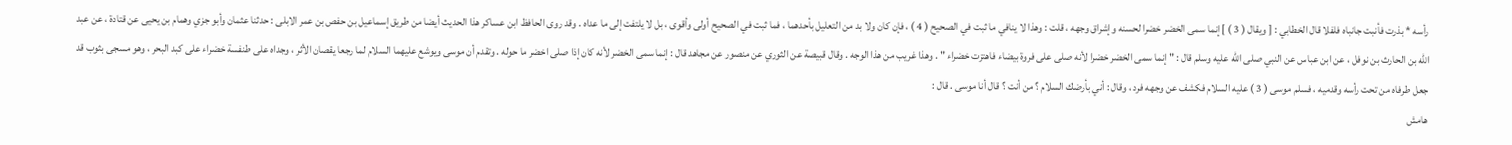رأسه * بذرت فأنبت جانباه فلفلا قال الخطابي : [ ويقال ( 3 ) ] إنما سمى الخضر خضرا لحسنه وإشراق وجهه ، قلت : وهذا لا ينافي ما ثبت في الصحيح ( 4 ) ، فإن كان ولا بد من التعليل بأحدهما ، فما ثبت في الصحيح أولى وأقوى ، بل لا يلتفت إلى ما عداه . وقد روى الحافظ ابن عساكر هذا الحديث أيضا من طريق إسماعيل بن حفص بن عمر الابلى : حدثنا عثمان وأبو جزي وهمام بن يحيى عن قتادة ، عن عبد الله بن الحارث بن نوفل ، عن ابن عباس عن النبي صلى الله عليه وسلم قال : " إنما سمى الخضر خضرا لأنه صلى على فروة بيضاء فاهتزت خضراء " . وهذا غريب من هذا الوجه . وقال قبيصة عن الثوري عن منصور عن مجاهد قال : إنما سمى الخضر لأنه كان إذا صلى اخضر ما حوله . وتقدم أن موسى ويوشع عليهما السلام لما رجعا يقصان الأثر ، وجداه على طنفسة خضراء على كبد البحر ، وهو مسجى بثوب قد جعل طرفاه من تحت رأسه وقدميه ، فسلم موسى ( 3 ) عليه السلام فكشف عن وجهه فرد ، وقال : أني بأرضك السلام ؟ من أنت ؟ قال أنا موسى . قال :
هامش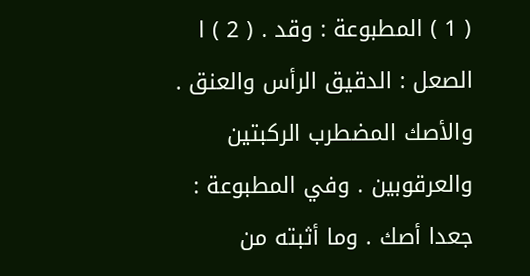( 1 ) المطبوعة : وقد . ( 2 ) ا الصعل : الدقيق الرأس والعنق . والأصك المضطرب الركبتين والعرقوبين . وفي المطبوعة : جعدا أصك . وما أثبته من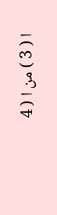ا ( 3 ) من ا ( 4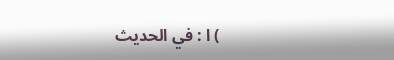) ا : في الحديث